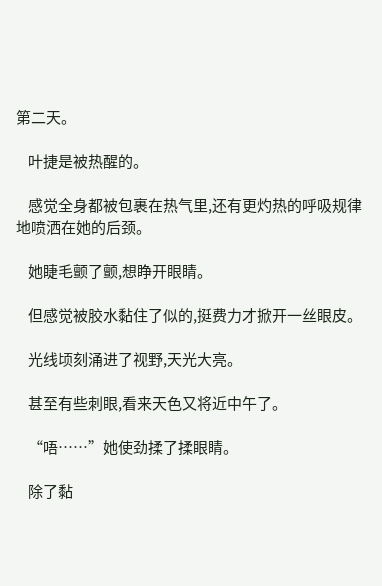第二天。

    叶捷是被热醒的。

    感觉全身都被包裹在热气里,还有更灼热的呼吸规律地喷洒在她的后颈。

    她睫毛颤了颤,想睁开眼睛。

    但感觉被胶水黏住了似的,挺费力才掀开一丝眼皮。

    光线顷刻涌进了视野,天光大亮。

    甚至有些刺眼,看来天色又将近中午了。

    “唔……”她使劲揉了揉眼睛。

    除了黏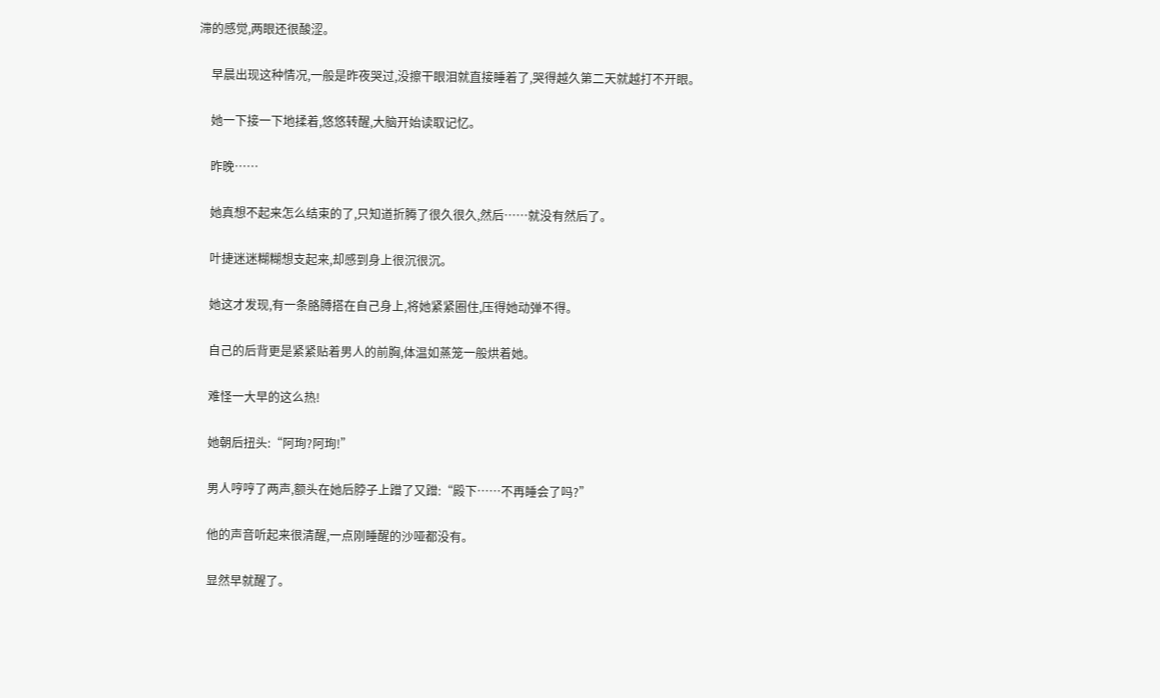滞的感觉,两眼还很酸涩。

    早晨出现这种情况,一般是昨夜哭过,没擦干眼泪就直接睡着了,哭得越久第二天就越打不开眼。

    她一下接一下地揉着,悠悠转醒,大脑开始读取记忆。

    昨晚……

    她真想不起来怎么结束的了,只知道折腾了很久很久,然后……就没有然后了。

    叶捷迷迷糊糊想支起来,却感到身上很沉很沉。

    她这才发现,有一条胳膊搭在自己身上,将她紧紧圈住,压得她动弹不得。

    自己的后背更是紧紧贴着男人的前胸,体温如蒸笼一般烘着她。

    难怪一大早的这么热!

    她朝后扭头:“阿珣?阿珣!”

    男人哼哼了两声,额头在她后脖子上蹭了又蹭:“殿下……不再睡会了吗?”

    他的声音听起来很清醒,一点刚睡醒的沙哑都没有。

    显然早就醒了。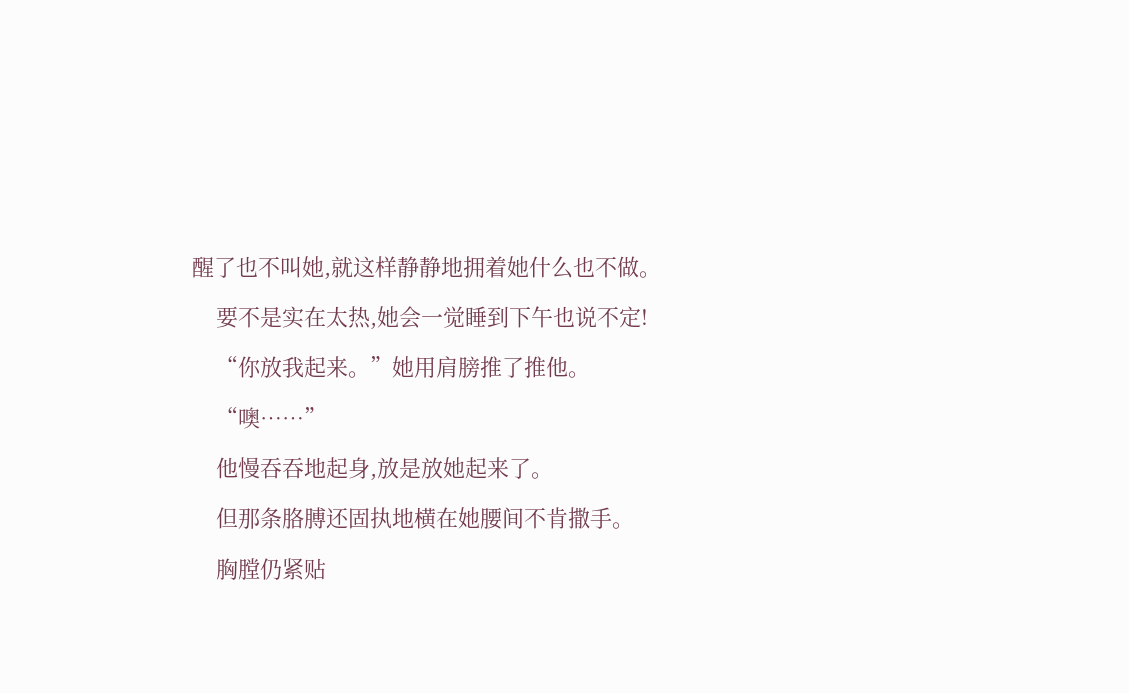醒了也不叫她,就这样静静地拥着她什么也不做。

    要不是实在太热,她会一觉睡到下午也说不定!

    “你放我起来。”她用肩膀推了推他。

    “噢……”

    他慢吞吞地起身,放是放她起来了。

    但那条胳膊还固执地横在她腰间不肯撒手。

    胸膛仍紧贴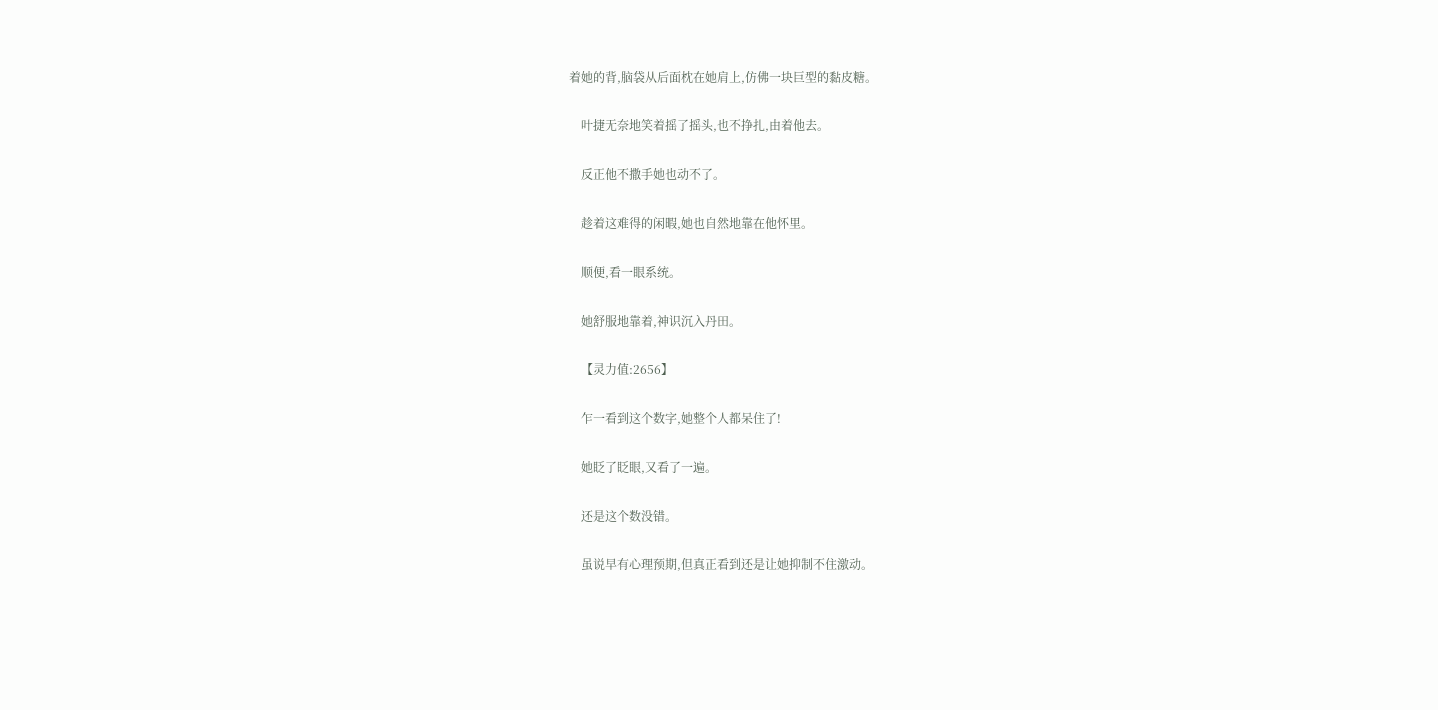着她的背,脑袋从后面枕在她肩上,仿佛一块巨型的黏皮糖。

    叶捷无奈地笑着摇了摇头,也不挣扎,由着他去。

    反正他不撒手她也动不了。

    趁着这难得的闲暇,她也自然地靠在他怀里。

    顺便,看一眼系统。

    她舒服地靠着,神识沉入丹田。

    【灵力值:2656】

    乍一看到这个数字,她整个人都呆住了!

    她眨了眨眼,又看了一遍。

    还是这个数没错。

    虽说早有心理预期,但真正看到还是让她抑制不住激动。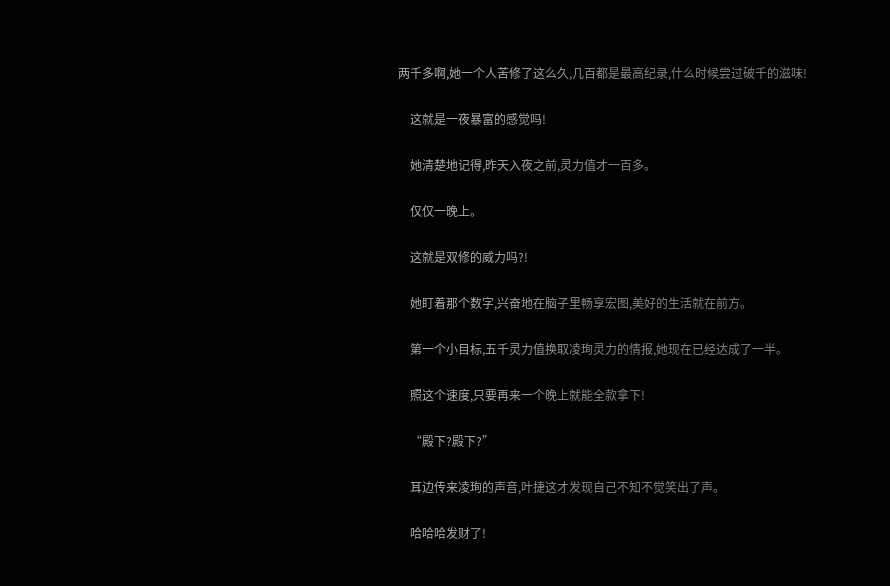两千多啊,她一个人苦修了这么久,几百都是最高纪录,什么时候尝过破千的滋味!

    这就是一夜暴富的感觉吗!

    她清楚地记得,昨天入夜之前,灵力值才一百多。

    仅仅一晚上。

    这就是双修的威力吗?!

    她盯着那个数字,兴奋地在脑子里畅享宏图,美好的生活就在前方。

    第一个小目标,五千灵力值换取凌珣灵力的情报,她现在已经达成了一半。

    照这个速度,只要再来一个晚上就能全款拿下!

    “殿下?殿下?”

    耳边传来凌珣的声音,叶捷这才发现自己不知不觉笑出了声。

    哈哈哈发财了!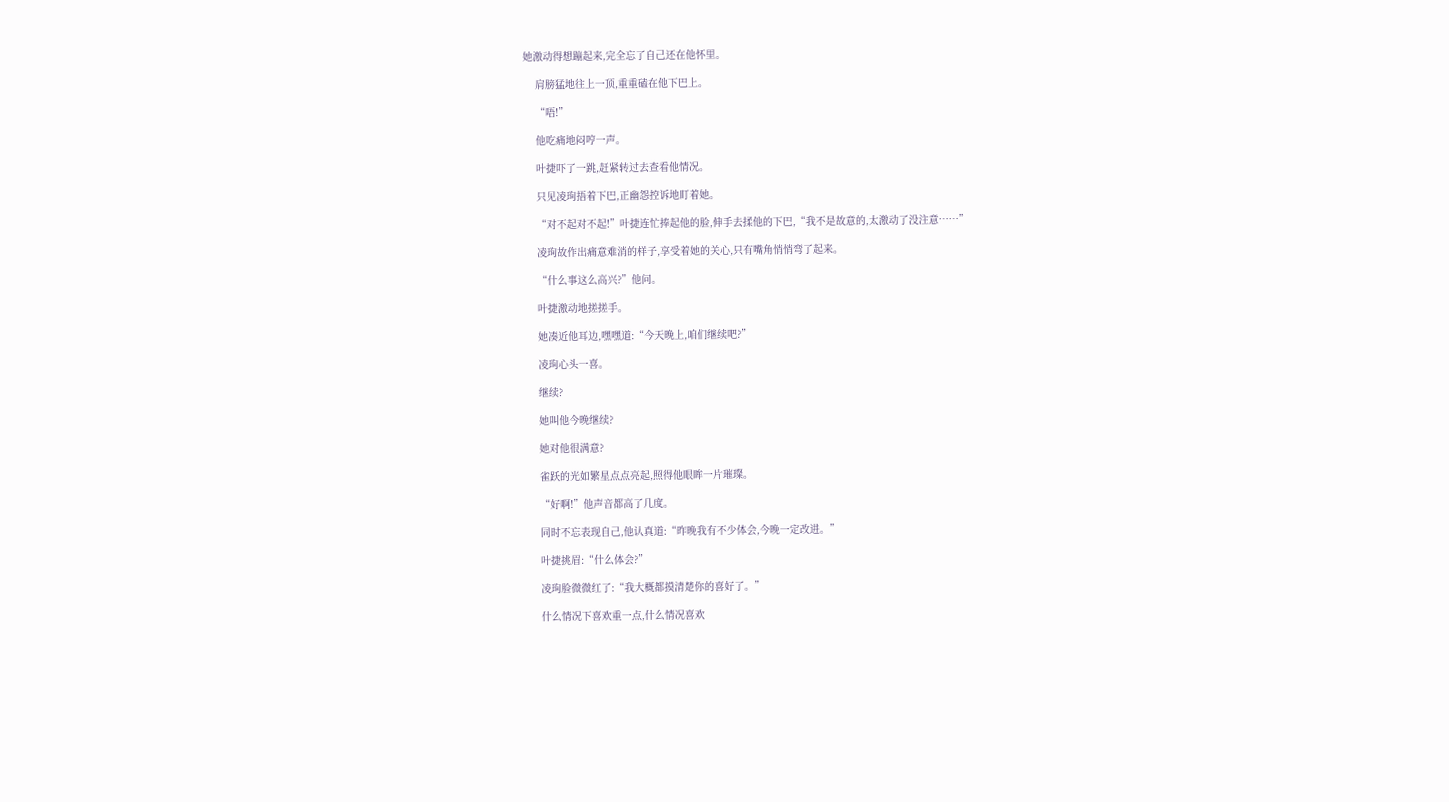她激动得想蹦起来,完全忘了自己还在他怀里。

    肩膀猛地往上一顶,重重磕在他下巴上。

    “唔!”

    他吃痛地闷哼一声。

    叶捷吓了一跳,赶紧转过去查看他情况。

    只见凌珣捂着下巴,正幽怨控诉地盯着她。

    “对不起对不起!”叶捷连忙捧起他的脸,伸手去揉他的下巴,“我不是故意的,太激动了没注意……”

    凌珣故作出痛意难消的样子,享受着她的关心,只有嘴角悄悄弯了起来。

    “什么事这么高兴?”他问。

    叶捷激动地搓搓手。

    她凑近他耳边,嘿嘿道:“今天晚上,咱们继续吧?”

    凌珣心头一喜。

    继续?

    她叫他今晚继续?

    她对他很满意?

    雀跃的光如繁星点点亮起,照得他眼眸一片璀璨。

    “好啊!”他声音都高了几度。

    同时不忘表现自己,他认真道:“昨晚我有不少体会,今晚一定改进。”

    叶捷挑眉:“什么体会?”

    凌珣脸微微红了:“我大概都摸清楚你的喜好了。”

    什么情况下喜欢重一点,什么情况喜欢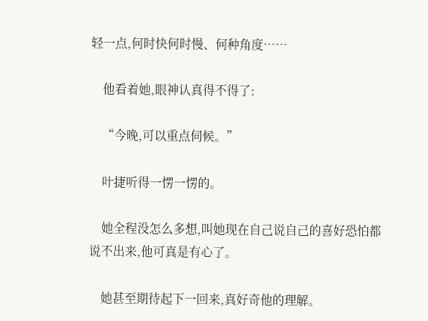轻一点,何时快何时慢、何种角度……

    他看着她,眼神认真得不得了:

    “今晚,可以重点伺候。”

    叶捷听得一愣一愣的。

    她全程没怎么多想,叫她现在自己说自己的喜好恐怕都说不出来,他可真是有心了。

    她甚至期待起下一回来,真好奇他的理解。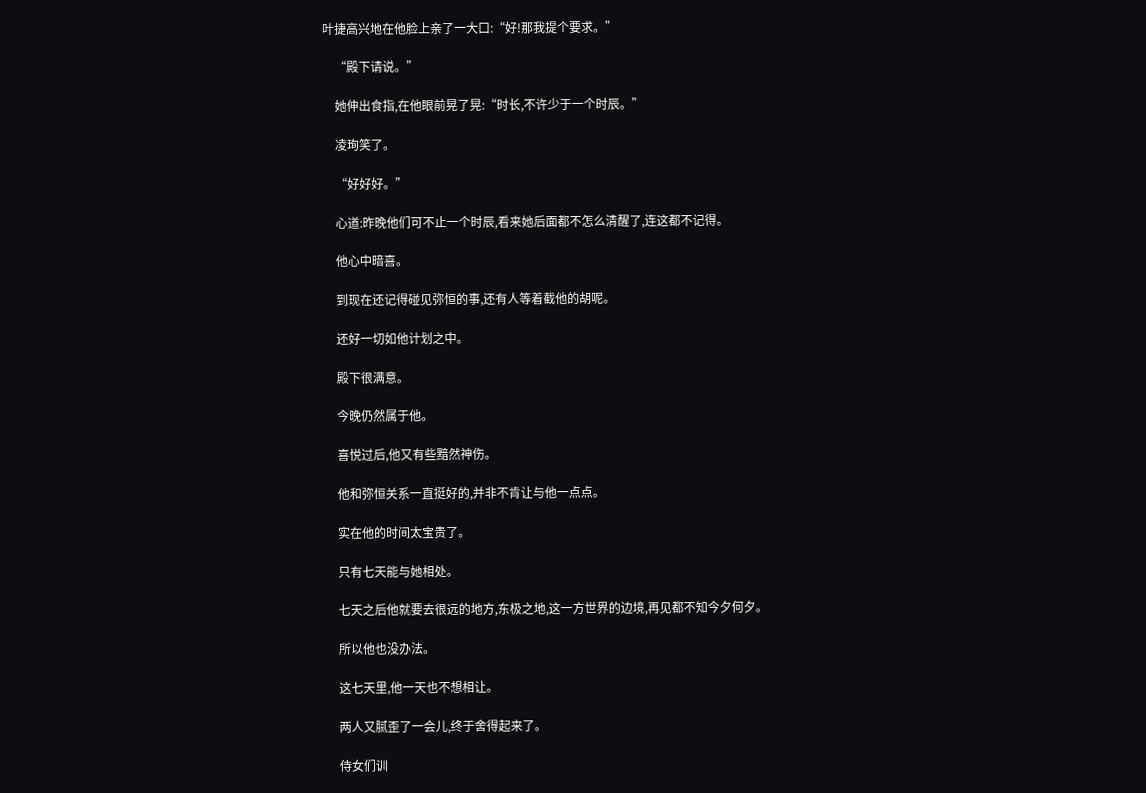叶捷高兴地在他脸上亲了一大口:“好!那我提个要求。”

    “殿下请说。”

    她伸出食指,在他眼前晃了晃:“时长,不许少于一个时辰。”

    凌珣笑了。

    “好好好。”

    心道:昨晚他们可不止一个时辰,看来她后面都不怎么清醒了,连这都不记得。

    他心中暗喜。

    到现在还记得碰见弥恒的事,还有人等着截他的胡呢。

    还好一切如他计划之中。

    殿下很满意。

    今晚仍然属于他。

    喜悦过后,他又有些黯然神伤。

    他和弥恒关系一直挺好的,并非不肯让与他一点点。

    实在他的时间太宝贵了。

    只有七天能与她相处。

    七天之后他就要去很远的地方,东极之地,这一方世界的边境,再见都不知今夕何夕。

    所以他也没办法。

    这七天里,他一天也不想相让。

    两人又腻歪了一会儿,终于舍得起来了。

    侍女们训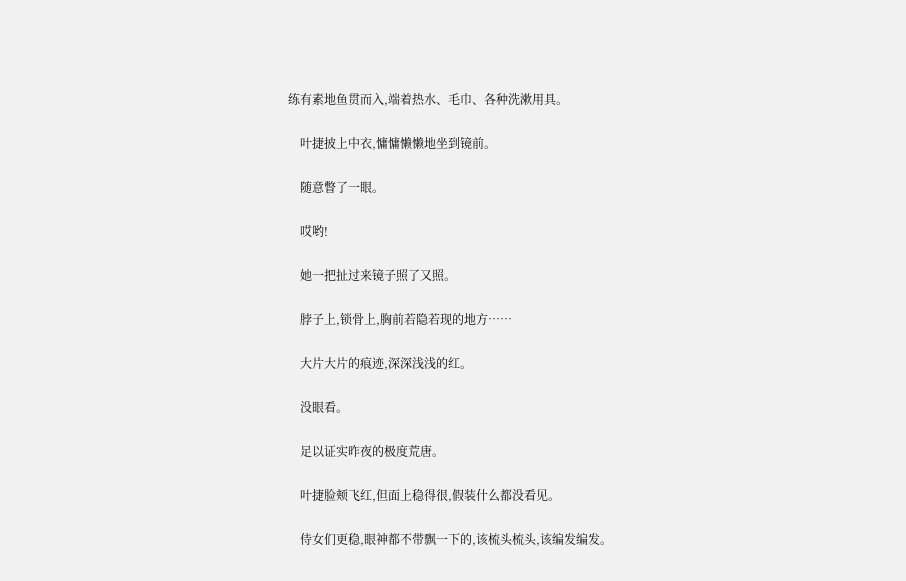练有素地鱼贯而入,端着热水、毛巾、各种洗漱用具。

    叶捷披上中衣,慵慵懒懒地坐到镜前。

    随意瞥了一眼。

    哎哟!

    她一把扯过来镜子照了又照。

    脖子上,锁骨上,胸前若隐若现的地方……

    大片大片的痕迹,深深浅浅的红。

    没眼看。

    足以证实昨夜的极度荒唐。

    叶捷脸颊飞红,但面上稳得很,假装什么都没看见。

    侍女们更稳,眼神都不带飘一下的,该梳头梳头,该编发编发。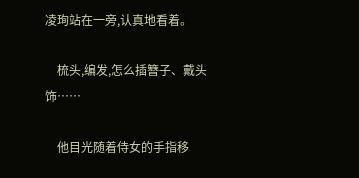凌珣站在一旁,认真地看着。

    梳头,编发,怎么插簪子、戴头饰……

    他目光随着侍女的手指移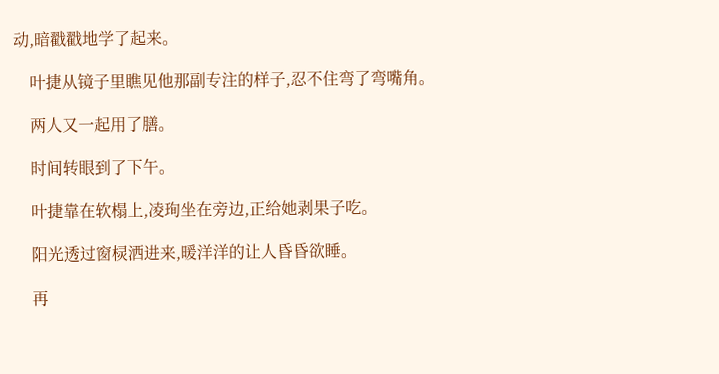动,暗戳戳地学了起来。

    叶捷从镜子里瞧见他那副专注的样子,忍不住弯了弯嘴角。

    两人又一起用了膳。

    时间转眼到了下午。

    叶捷靠在软榻上,凌珣坐在旁边,正给她剥果子吃。

    阳光透过窗棂洒进来,暖洋洋的让人昏昏欲睡。

    再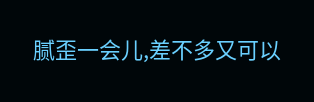腻歪一会儿,差不多又可以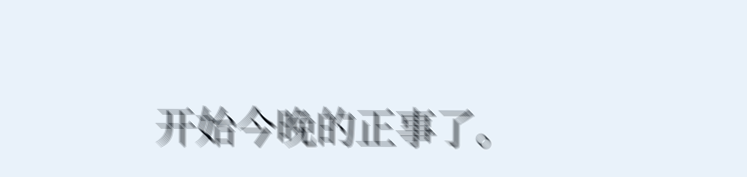开始今晚的正事了。